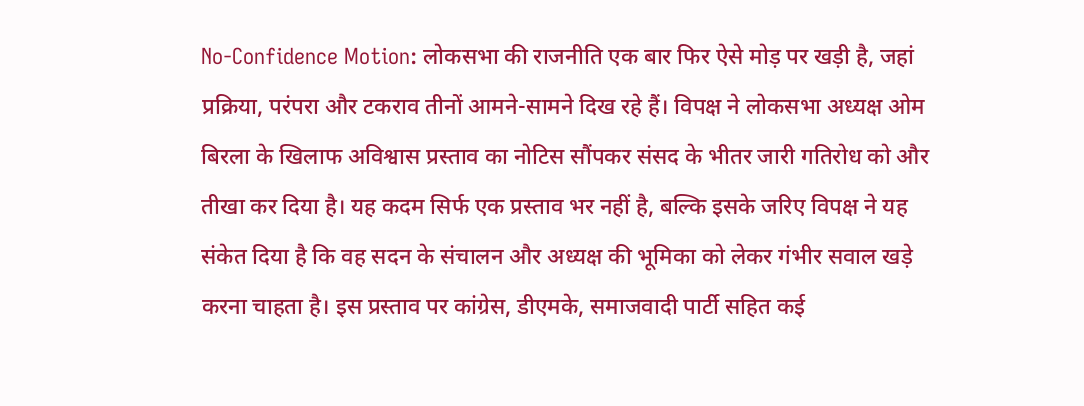No-Confidence Motion: लोकसभा की राजनीति एक बार फिर ऐसे मोड़ पर खड़ी है, जहां प्रक्रिया, परंपरा और टकराव तीनों आमने-सामने दिख रहे हैं। विपक्ष ने लोकसभा अध्यक्ष ओम बिरला के खिलाफ अविश्वास प्रस्ताव का नोटिस सौंपकर संसद के भीतर जारी गतिरोध को और तीखा कर दिया है। यह कदम सिर्फ एक प्रस्ताव भर नहीं है, बल्कि इसके जरिए विपक्ष ने यह संकेत दिया है कि वह सदन के संचालन और अध्यक्ष की भूमिका को लेकर गंभीर सवाल खड़े करना चाहता है। इस प्रस्ताव पर कांग्रेस, डीएमके, समाजवादी पार्टी सहित कई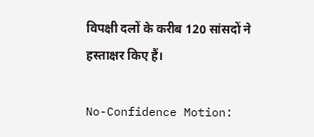विपक्षी दलों के करीब 120 सांसदों ने हस्ताक्षर किए हैं।

No-Confidence Motion: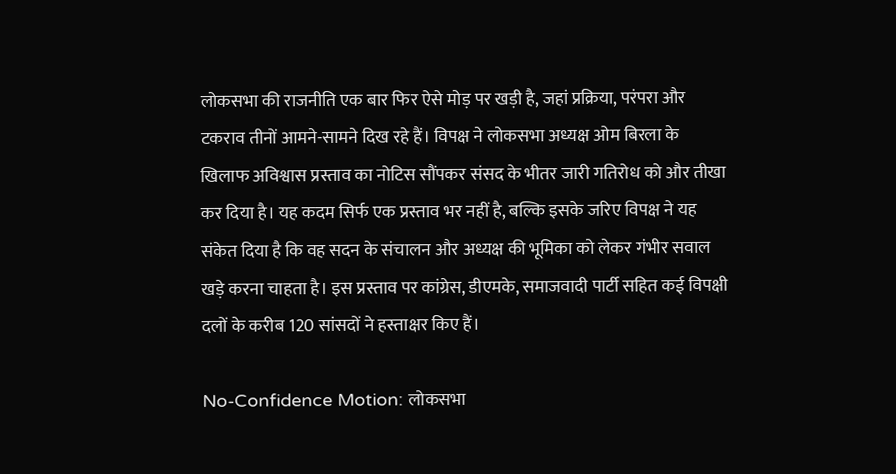लोकसभा की राजनीति एक बार फिर ऐसे मोड़ पर खड़ी है, जहां प्रक्रिया, परंपरा और टकराव तीनों आमने-सामने दिख रहे हैं। विपक्ष ने लोकसभा अध्यक्ष ओम बिरला के खिलाफ अविश्वास प्रस्ताव का नोटिस सौंपकर संसद के भीतर जारी गतिरोध को और तीखा कर दिया है। यह कदम सिर्फ एक प्रस्ताव भर नहीं है, बल्कि इसके जरिए विपक्ष ने यह संकेत दिया है कि वह सदन के संचालन और अध्यक्ष की भूमिका को लेकर गंभीर सवाल खड़े करना चाहता है। इस प्रस्ताव पर कांग्रेस, डीएमके, समाजवादी पार्टी सहित कई विपक्षी दलों के करीब 120 सांसदों ने हस्ताक्षर किए हैं।

No-Confidence Motion: लोकसभा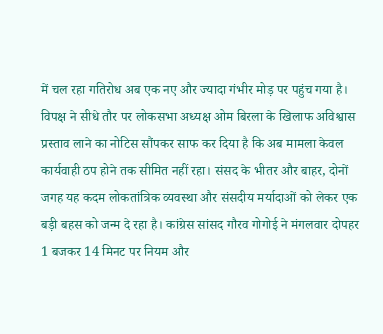में चल रहा गतिरोध अब एक नए और ज्यादा गंभीर मोड़ पर पहुंच गया है। विपक्ष ने सीधे तौर पर लोकसभा अध्यक्ष ओम बिरला के खिलाफ अविश्वास प्रस्ताव लाने का नोटिस सौंपकर साफ कर दिया है कि अब मामला केवल कार्यवाही ठप होने तक सीमित नहीं रहा। संसद के भीतर और बाहर, दोनों जगह यह कदम लोकतांत्रिक व्यवस्था और संसदीय मर्यादाओं को लेकर एक बड़ी बहस को जन्म दे रहा है। कांग्रेस सांसद गौरव गोगोई ने मंगलवार दोपहर 1 बजकर 14 मिनट पर नियम और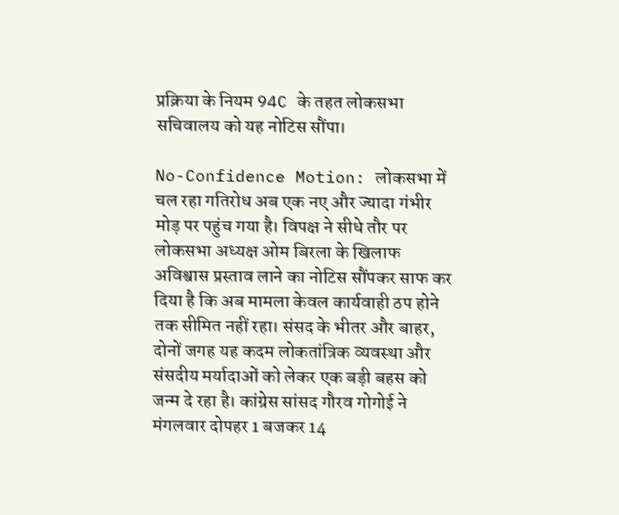प्रक्रिया के नियम 94C के तहत लोकसभा सचिवालय को यह नोटिस सौंपा।

No-Confidence Motion: लोकसभा में चल रहा गतिरोध अब एक नए और ज्यादा गंभीर मोड़ पर पहुंच गया है। विपक्ष ने सीधे तौर पर लोकसभा अध्यक्ष ओम बिरला के खिलाफ अविश्वास प्रस्ताव लाने का नोटिस सौंपकर साफ कर दिया है कि अब मामला केवल कार्यवाही ठप होने तक सीमित नहीं रहा। संसद के भीतर और बाहर, दोनों जगह यह कदम लोकतांत्रिक व्यवस्था और संसदीय मर्यादाओं को लेकर एक बड़ी बहस को जन्म दे रहा है। कांग्रेस सांसद गौरव गोगोई ने मंगलवार दोपहर 1 बजकर 14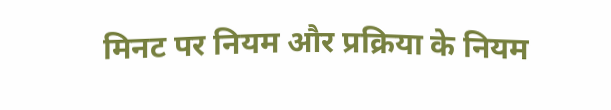मिनट पर नियम और प्रक्रिया के नियम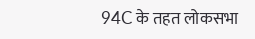94C के तहत लोकसभा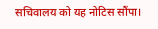सचिवालय को यह नोटिस सौंपा।